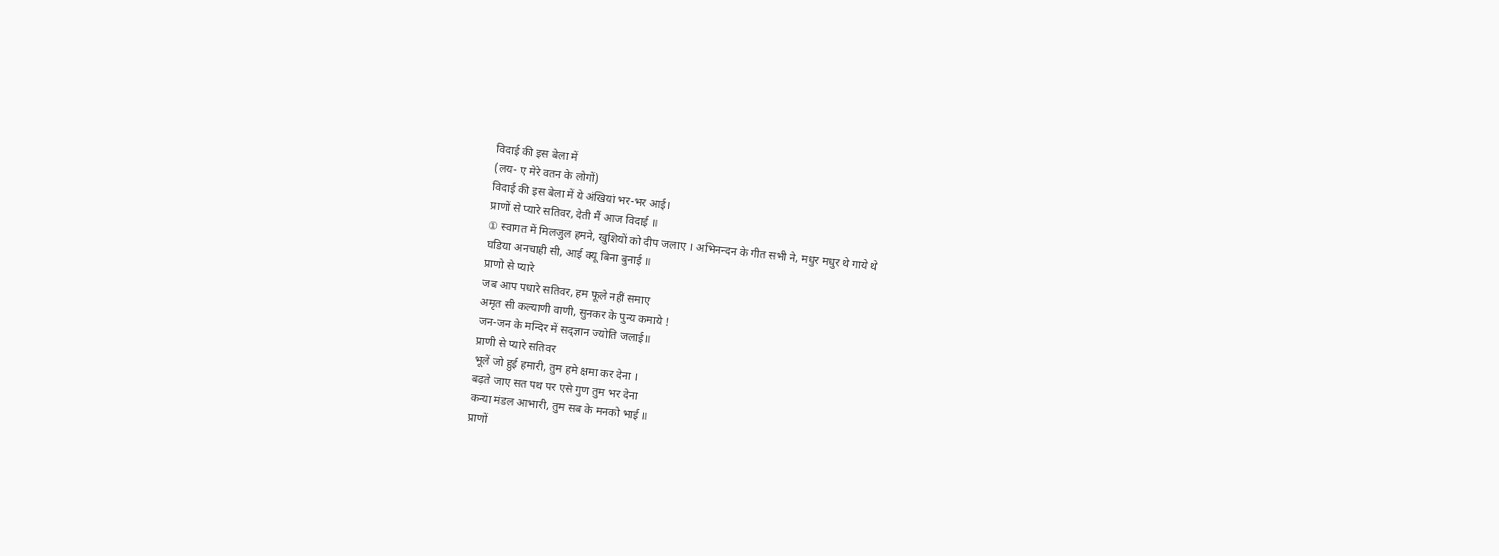विदाई की इस बेला में
(लय- ए मेरे वतन के लोगों)
विदाई की इस बेला में ये अंखियां भर-भर आई।
प्राणों से प्यारे सतिवर, देती मैं आज विदाई ॥
① स्वागत में मिलजुल हमने, खुशियों को दीप जलाए । अभिनन्दन के गीत सभी ने, मधुर मधुर थे गाये थे
घडिया अनचाही सी, आई क्यू बिना बुनाई ॥
प्राणो से प्यारे
जब आप पधारे सतिवर, हम फूले नहीं समाए
अमृत सी कल्याणी वाणी, सुनकर के पुन्य कमाये !
जन-जन के मन्दिर में सद्ज्ञान ज्योति जलाई॥
प्राणी से प्यारे सतिवर
भूलें जो हुई हमारी, तुम हमे क्षमा कर देना ।
बढ़ते जाए सत पथ पर एसे गुण तुम भर देना
कन्या मंडल आभारी, तुम सब के मनको भाई ॥
प्राणों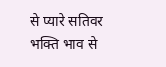से प्यारे सतिवर
भक्ति भाव से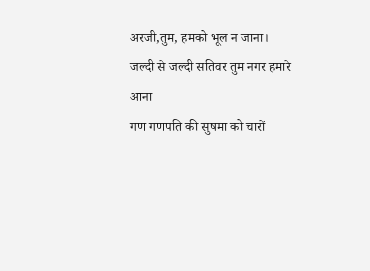अरजी,तुम, हमको भूल न जाना।
जल्दी से जल्दी सतिवर तुम नगर हमारे आना
गण गणपति की सुषमा को चारों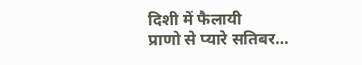दिशी में फैलायी
प्राणो से प्यारे सतिबर…